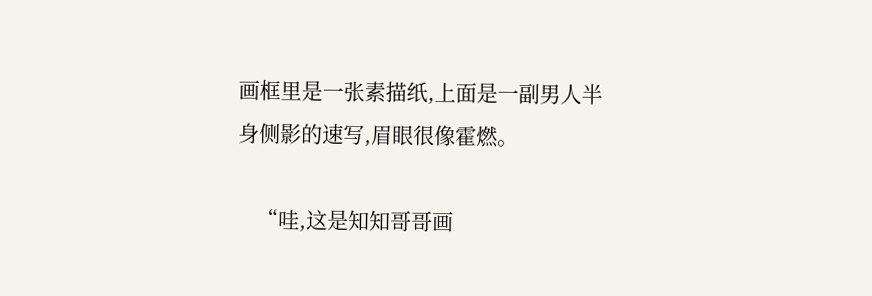画框里是一张素描纸,上面是一副男人半身侧影的速写,眉眼很像霍燃。

    “哇,这是知知哥哥画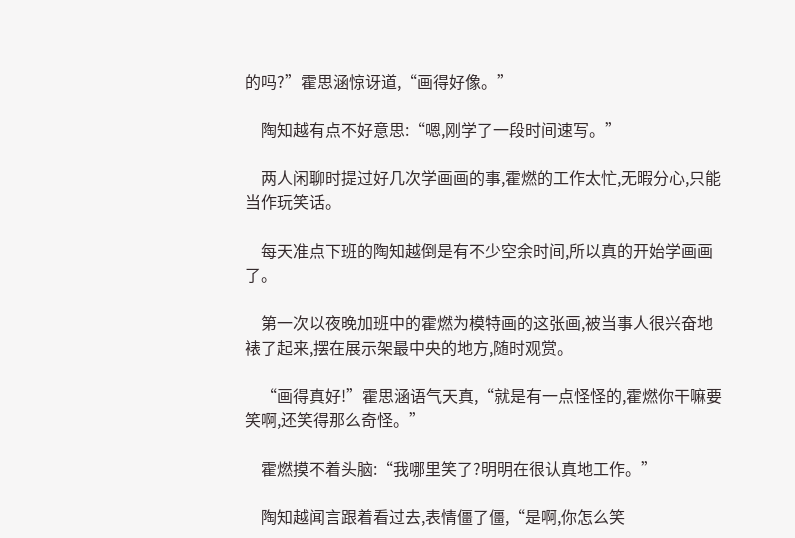的吗?”霍思涵惊讶道,“画得好像。”

    陶知越有点不好意思:“嗯,刚学了一段时间速写。”

    两人闲聊时提过好几次学画画的事,霍燃的工作太忙,无暇分心,只能当作玩笑话。

    每天准点下班的陶知越倒是有不少空余时间,所以真的开始学画画了。

    第一次以夜晚加班中的霍燃为模特画的这张画,被当事人很兴奋地裱了起来,摆在展示架最中央的地方,随时观赏。

    “画得真好!”霍思涵语气天真,“就是有一点怪怪的,霍燃你干嘛要笑啊,还笑得那么奇怪。”

    霍燃摸不着头脑:“我哪里笑了?明明在很认真地工作。”

    陶知越闻言跟着看过去,表情僵了僵,“是啊,你怎么笑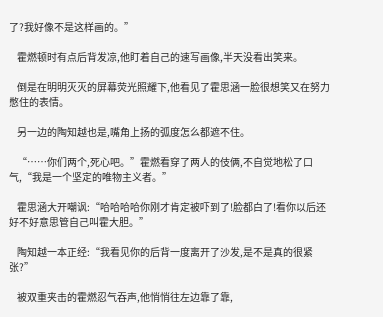了?我好像不是这样画的。”

    霍燃顿时有点后背发凉,他盯着自己的速写画像,半天没看出笑来。

    倒是在明明灭灭的屏幕荧光照耀下,他看见了霍思涵一脸很想笑又在努力憋住的表情。

    另一边的陶知越也是,嘴角上扬的弧度怎么都遮不住。

    “……你们两个,死心吧。”霍燃看穿了两人的伎俩,不自觉地松了口气,“我是一个坚定的唯物主义者。”

    霍思涵大开嘲讽:“哈哈哈哈你刚才肯定被吓到了!脸都白了!看你以后还好不好意思管自己叫霍大胆。”

    陶知越一本正经:“我看见你的后背一度离开了沙发,是不是真的很紧张?”

    被双重夹击的霍燃忍气吞声,他悄悄往左边靠了靠,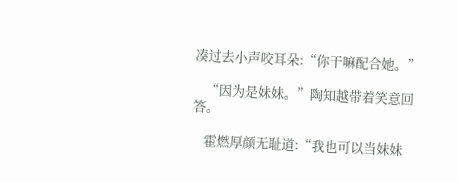凑过去小声咬耳朵:“你干嘛配合她。”

    “因为是妹妹。”陶知越带着笑意回答。

    霍燃厚颜无耻道:“我也可以当妹妹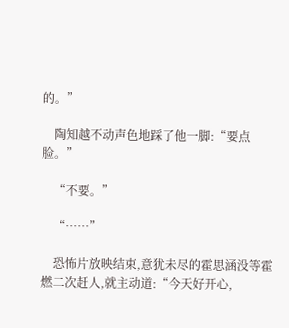的。”

    陶知越不动声色地踩了他一脚:“要点脸。”

    “不要。”

    “……”

    恐怖片放映结束,意犹未尽的霍思涵没等霍燃二次赶人,就主动道:“今天好开心,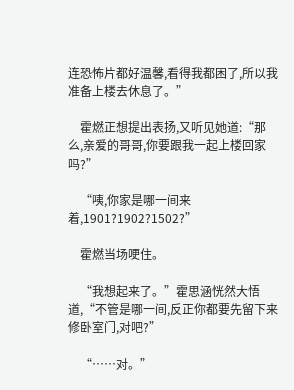连恐怖片都好温馨,看得我都困了,所以我准备上楼去休息了。”

    霍燃正想提出表扬,又听见她道:“那么,亲爱的哥哥,你要跟我一起上楼回家吗?”

    “咦,你家是哪一间来着,1901?1902?1502?”

    霍燃当场哽住。

    “我想起来了。”霍思涵恍然大悟道,“不管是哪一间,反正你都要先留下来修卧室门,对吧?”

    “……对。”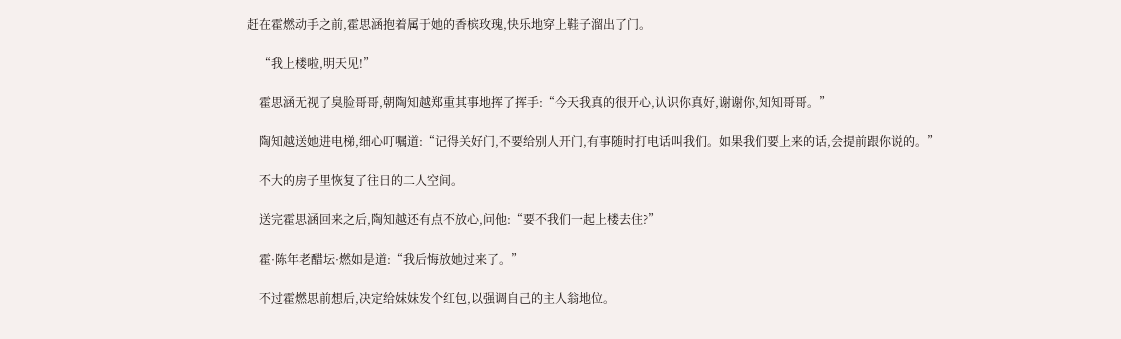赶在霍燃动手之前,霍思涵抱着属于她的香槟玫瑰,快乐地穿上鞋子溜出了门。

    “我上楼啦,明天见!”

    霍思涵无视了臭脸哥哥,朝陶知越郑重其事地挥了挥手:“今天我真的很开心,认识你真好,谢谢你,知知哥哥。”

    陶知越送她进电梯,细心叮嘱道:“记得关好门,不要给别人开门,有事随时打电话叫我们。如果我们要上来的话,会提前跟你说的。”

    不大的房子里恢复了往日的二人空间。

    送完霍思涵回来之后,陶知越还有点不放心,问他:“要不我们一起上楼去住?”

    霍·陈年老醋坛·燃如是道:“我后悔放她过来了。”

    不过霍燃思前想后,决定给妹妹发个红包,以强调自己的主人翁地位。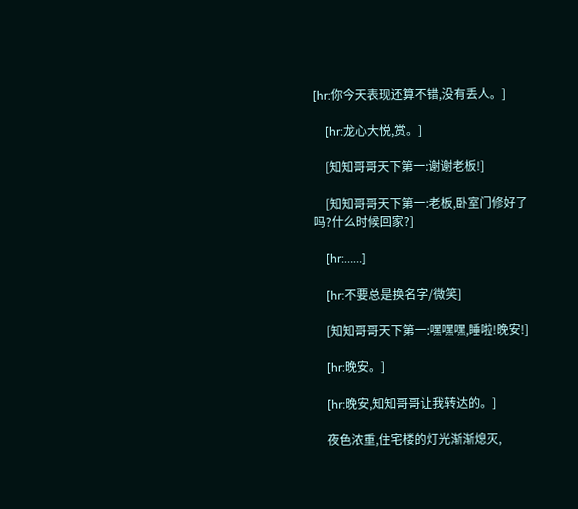[hr:你今天表现还算不错,没有丢人。]

    [hr:龙心大悦,赏。]

    [知知哥哥天下第一:谢谢老板!]

    [知知哥哥天下第一:老板,卧室门修好了吗?什么时候回家?]

    [hr:……]

    [hr:不要总是换名字/微笑]

    [知知哥哥天下第一:嘿嘿嘿,睡啦!晚安!]

    [hr:晚安。]

    [hr:晚安,知知哥哥让我转达的。]

    夜色浓重,住宅楼的灯光渐渐熄灭,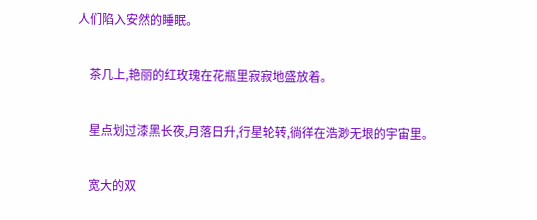人们陷入安然的睡眠。

    茶几上,艳丽的红玫瑰在花瓶里寂寂地盛放着。

    星点划过漆黑长夜,月落日升,行星轮转,徜徉在浩渺无垠的宇宙里。

    宽大的双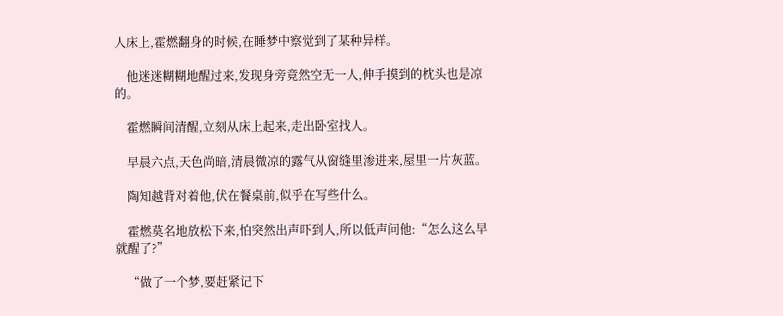人床上,霍燃翻身的时候,在睡梦中察觉到了某种异样。

    他迷迷糊糊地醒过来,发现身旁竟然空无一人,伸手摸到的枕头也是凉的。

    霍燃瞬间清醒,立刻从床上起来,走出卧室找人。

    早晨六点,天色尚暗,清晨微凉的露气从窗缝里渗进来,屋里一片灰蓝。

    陶知越背对着他,伏在餐桌前,似乎在写些什么。

    霍燃莫名地放松下来,怕突然出声吓到人,所以低声问他:“怎么这么早就醒了?”

    “做了一个梦,要赶紧记下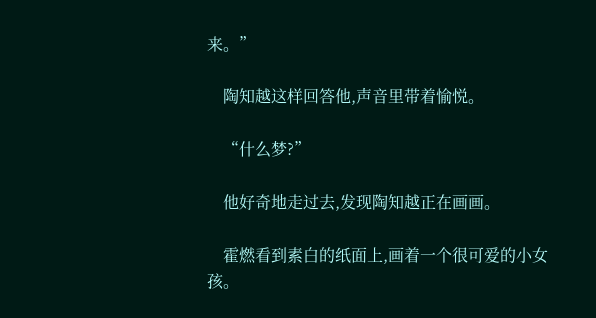来。”

    陶知越这样回答他,声音里带着愉悦。

    “什么梦?”

    他好奇地走过去,发现陶知越正在画画。

    霍燃看到素白的纸面上,画着一个很可爱的小女孩。